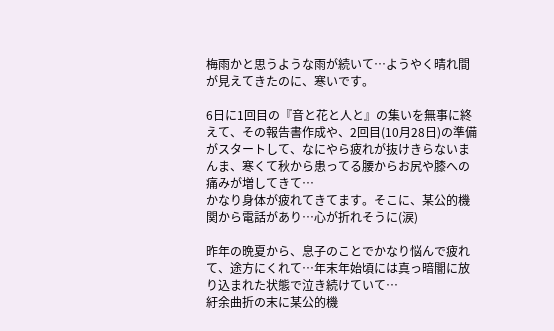梅雨かと思うような雨が続いて…ようやく晴れ間が見えてきたのに、寒いです。

6日に1回目の『音と花と人と』の集いを無事に終えて、その報告書作成や、2回目(10月28日)の準備がスタートして、なにやら疲れが抜けきらないまんま、寒くて秋から患ってる腰からお尻や膝への痛みが増してきて…
かなり身体が疲れてきてます。そこに、某公的機関から電話があり…心が折れそうに(涙)

昨年の晩夏から、息子のことでかなり悩んで疲れて、途方にくれて…年末年始頃には真っ暗闇に放り込まれた状態で泣き続けていて…
紆余曲折の末に某公的機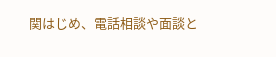関はじめ、電話相談や面談と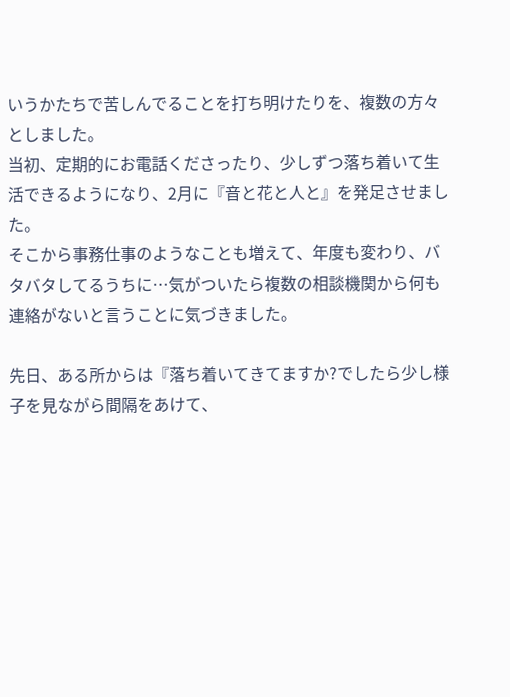いうかたちで苦しんでることを打ち明けたりを、複数の方々としました。
当初、定期的にお電話くださったり、少しずつ落ち着いて生活できるようになり、2月に『音と花と人と』を発足させました。
そこから事務仕事のようなことも増えて、年度も変わり、バタバタしてるうちに…気がついたら複数の相談機関から何も連絡がないと言うことに気づきました。

先日、ある所からは『落ち着いてきてますか?でしたら少し様子を見ながら間隔をあけて、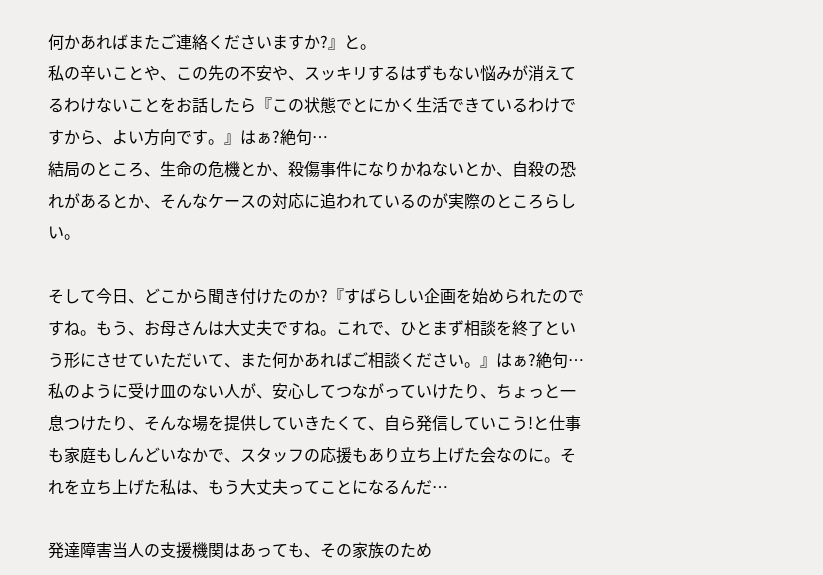何かあればまたご連絡くださいますか?』と。
私の辛いことや、この先の不安や、スッキリするはずもない悩みが消えてるわけないことをお話したら『この状態でとにかく生活できているわけですから、よい方向です。』はぁ?絶句…
結局のところ、生命の危機とか、殺傷事件になりかねないとか、自殺の恐れがあるとか、そんなケースの対応に追われているのが実際のところらしい。

そして今日、どこから聞き付けたのか?『すばらしい企画を始められたのですね。もう、お母さんは大丈夫ですね。これで、ひとまず相談を終了という形にさせていただいて、また何かあればご相談ください。』はぁ?絶句…
私のように受け皿のない人が、安心してつながっていけたり、ちょっと一息つけたり、そんな場を提供していきたくて、自ら発信していこう!と仕事も家庭もしんどいなかで、スタッフの応援もあり立ち上げた会なのに。それを立ち上げた私は、もう大丈夫ってことになるんだ…

発達障害当人の支援機関はあっても、その家族のため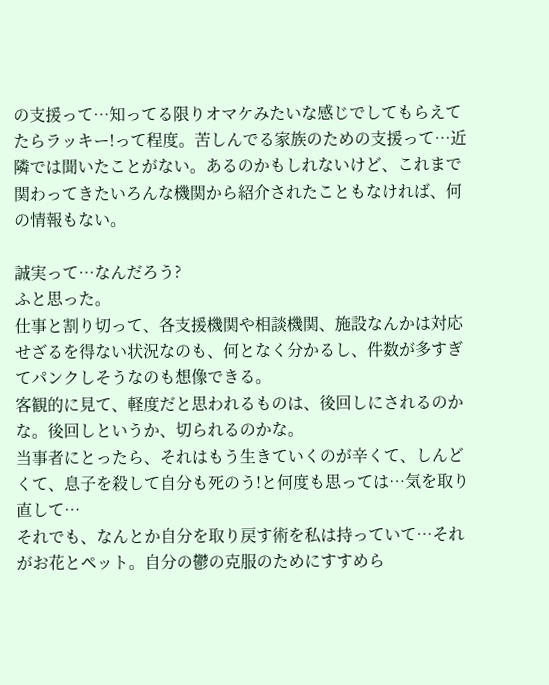の支援って…知ってる限りオマケみたいな感じでしてもらえてたらラッキー!って程度。苦しんでる家族のための支援って…近隣では聞いたことがない。あるのかもしれないけど、これまで関わってきたいろんな機関から紹介されたこともなければ、何の情報もない。

誠実って…なんだろう?
ふと思った。
仕事と割り切って、各支援機関や相談機関、施設なんかは対応せざるを得ない状況なのも、何となく分かるし、件数が多すぎてパンクしそうなのも想像できる。
客観的に見て、軽度だと思われるものは、後回しにされるのかな。後回しというか、切られるのかな。
当事者にとったら、それはもう生きていくのが辛くて、しんどくて、息子を殺して自分も死のう!と何度も思っては…気を取り直して…
それでも、なんとか自分を取り戻す術を私は持っていて…それがお花とペット。自分の鬱の克服のためにすすめら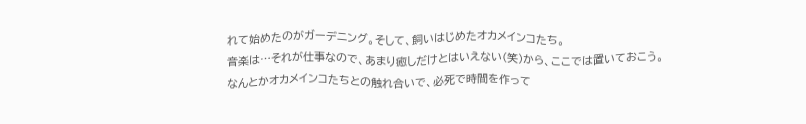れて始めたのがガーデニング。そして、飼いはじめたオカメインコたち。
音楽は…それが仕事なので、あまり癒しだけとはいえない(笑)から、ここでは置いておこう。
なんとかオカメインコたちとの触れ合いで、必死で時間を作って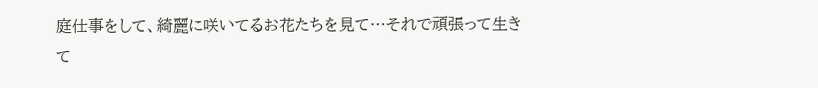庭仕事をして、綺麗に咲いてるお花たちを見て…それで頑張って生きて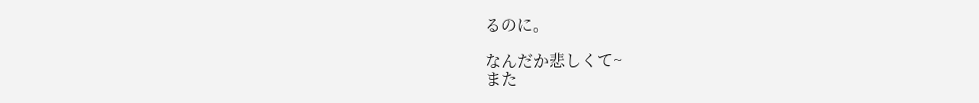るのに。

なんだか悲しくて~
また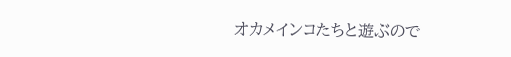オカメインコたちと遊ぶので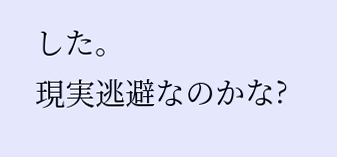した。
現実逃避なのかな?